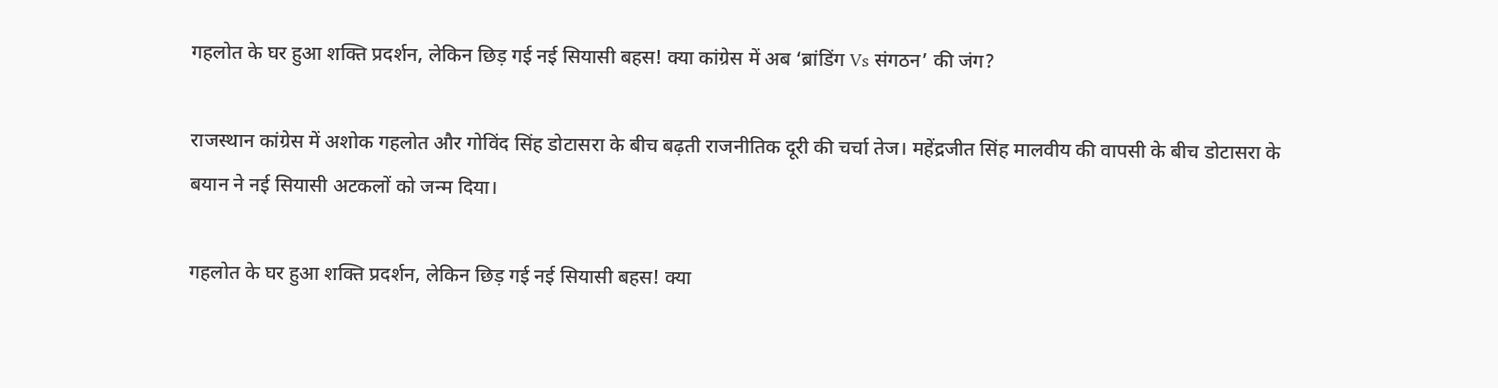गहलोत के घर हुआ शक्ति प्रदर्शन, लेकिन छिड़ गई नई सियासी बहस! क्या कांग्रेस में अब ‘ब्रांडिंग Vs संगठन’ की जंग?

राजस्थान कांग्रेस में अशोक गहलोत और गोविंद सिंह डोटासरा के बीच बढ़ती राजनीतिक दूरी की चर्चा तेज। महेंद्रजीत सिंह मालवीय की वापसी के बीच डोटासरा के बयान ने नई सियासी अटकलों को जन्म दिया।

गहलोत के घर हुआ शक्ति प्रदर्शन, लेकिन छिड़ गई नई सियासी बहस! क्या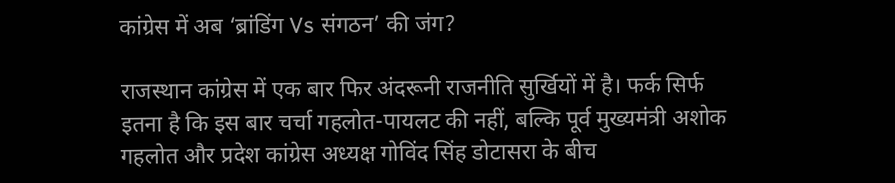कांग्रेस में अब ‘ब्रांडिंग Vs संगठन’ की जंग?

राजस्थान कांग्रेस में एक बार फिर अंदरूनी राजनीति सुर्खियों में है। फर्क सिर्फ इतना है कि इस बार चर्चा गहलोत-पायलट की नहीं, बल्कि पूर्व मुख्यमंत्री अशोक गहलोत और प्रदेश कांग्रेस अध्यक्ष गोविंद सिंह डोटासरा के बीच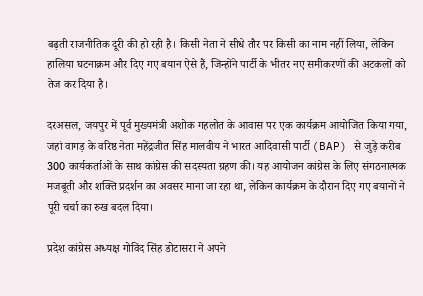बढ़ती राजनीतिक दूरी की हो रही है। किसी नेता ने सीधे तौर पर किसी का नाम नहीं लिया, लेकिन हालिया घटनाक्रम और दिए गए बयान ऐसे हैं, जिन्होंने पार्टी के भीतर नए समीकरणों की अटकलों को तेज कर दिया है।

दरअसल, जयपुर में पूर्व मुख्यमंत्री अशोक गहलोत के आवास पर एक कार्यक्रम आयोजित किया गया, जहां वागड़ के वरिष्ठ नेता महेंद्रजीत सिंह मालवीय ने भारत आदिवासी पार्टी (BAP) से जुड़े करीब 300 कार्यकर्ताओं के साथ कांग्रेस की सदस्यता ग्रहण की। यह आयोजन कांग्रेस के लिए संगठनात्मक मजबूती और शक्ति प्रदर्शन का अवसर माना जा रहा था, लेकिन कार्यक्रम के दौरान दिए गए बयानों ने पूरी चर्चा का रुख बदल दिया।

प्रदेश कांग्रेस अध्यक्ष गोविंद सिंह डोटासरा ने अपने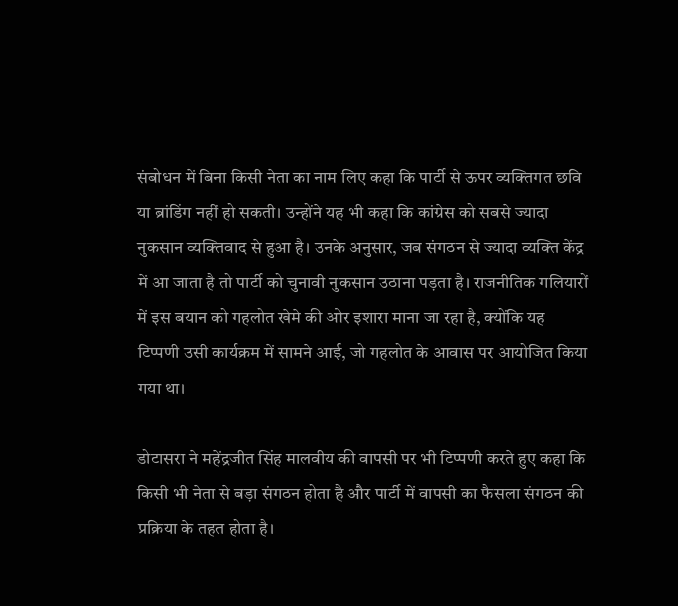संबोधन में बिना किसी नेता का नाम लिए कहा कि पार्टी से ऊपर व्यक्तिगत छवि या ब्रांडिंग नहीं हो सकती। उन्होंने यह भी कहा कि कांग्रेस को सबसे ज्यादा नुकसान व्यक्तिवाद से हुआ है। उनके अनुसार, जब संगठन से ज्यादा व्यक्ति केंद्र में आ जाता है तो पार्टी को चुनावी नुकसान उठाना पड़ता है। राजनीतिक गलियारों में इस बयान को गहलोत खेमे की ओर इशारा माना जा रहा है, क्योंकि यह टिप्पणी उसी कार्यक्रम में सामने आई, जो गहलोत के आवास पर आयोजित किया गया था।

डोटासरा ने महेंद्रजीत सिंह मालवीय की वापसी पर भी टिप्पणी करते हुए कहा कि किसी भी नेता से बड़ा संगठन होता है और पार्टी में वापसी का फैसला संगठन की प्रक्रिया के तहत होता है।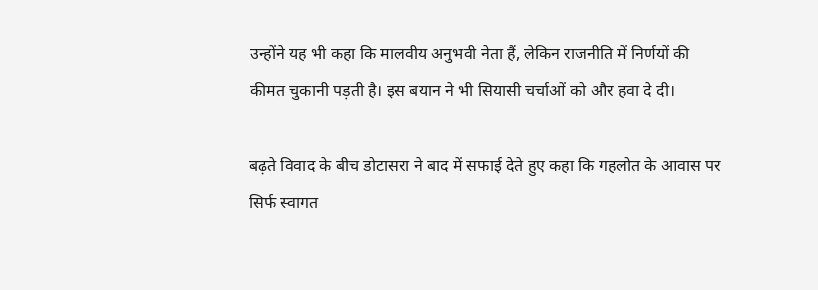उन्होंने यह भी कहा कि मालवीय अनुभवी नेता हैं, लेकिन राजनीति में निर्णयों की कीमत चुकानी पड़ती है। इस बयान ने भी सियासी चर्चाओं को और हवा दे दी।

बढ़ते विवाद के बीच डोटासरा ने बाद में सफाई देते हुए कहा कि गहलोत के आवास पर सिर्फ स्वागत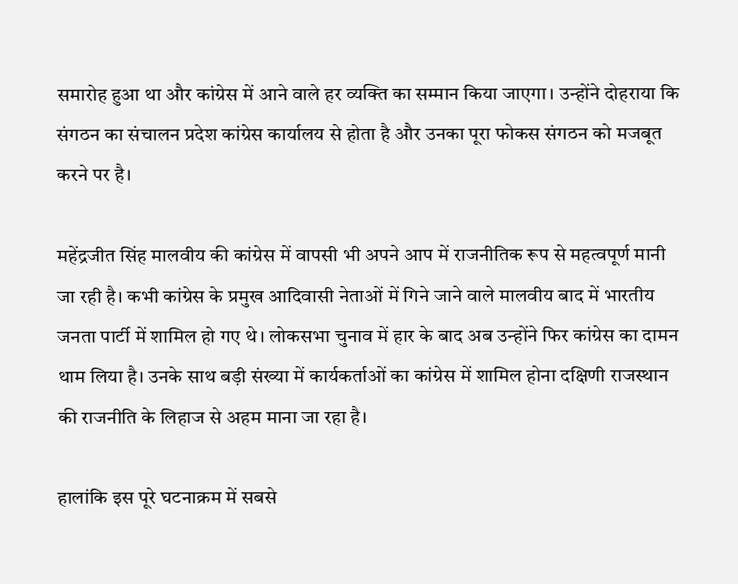समारोह हुआ था और कांग्रेस में आने वाले हर व्यक्ति का सम्मान किया जाएगा। उन्होंने दोहराया कि संगठन का संचालन प्रदेश कांग्रेस कार्यालय से होता है और उनका पूरा फोकस संगठन को मजबूत करने पर है।

महेंद्रजीत सिंह मालवीय की कांग्रेस में वापसी भी अपने आप में राजनीतिक रूप से महत्वपूर्ण मानी जा रही है। कभी कांग्रेस के प्रमुख आदिवासी नेताओं में गिने जाने वाले मालवीय बाद में भारतीय जनता पार्टी में शामिल हो गए थे। लोकसभा चुनाव में हार के बाद अब उन्होंने फिर कांग्रेस का दामन थाम लिया है। उनके साथ बड़ी संख्या में कार्यकर्ताओं का कांग्रेस में शामिल होना दक्षिणी राजस्थान की राजनीति के लिहाज से अहम माना जा रहा है।

हालांकि इस पूरे घटनाक्रम में सबसे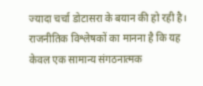ज्यादा चर्चा डोटासरा के बयान की हो रही है। राजनीतिक विश्लेषकों का मानना है कि यह केवल एक सामान्य संगठनात्मक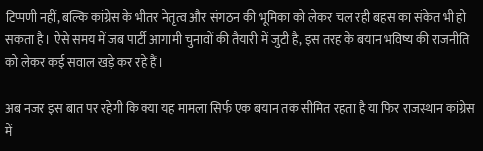टिप्पणी नहीं, बल्कि कांग्रेस के भीतर नेतृत्व और संगठन की भूमिका को लेकर चल रही बहस का संकेत भी हो सकता है। ऐसे समय में जब पार्टी आगामी चुनावों की तैयारी में जुटी है, इस तरह के बयान भविष्य की राजनीति को लेकर कई सवाल खड़े कर रहे हैं।

अब नजर इस बात पर रहेगी कि क्या यह मामला सिर्फ एक बयान तक सीमित रहता है या फिर राजस्थान कांग्रेस में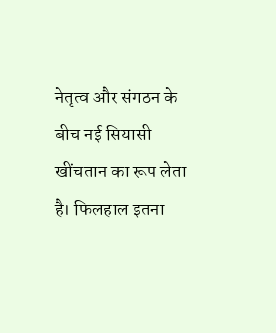नेतृत्व और संगठन के बीच नई सियासी खींचतान का रूप लेता है। फिलहाल इतना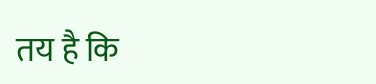तय है कि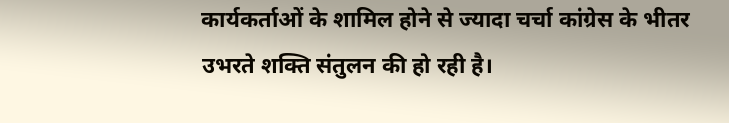कार्यकर्ताओं के शामिल होने से ज्यादा चर्चा कांग्रेस के भीतर उभरते शक्ति संतुलन की हो रही है।